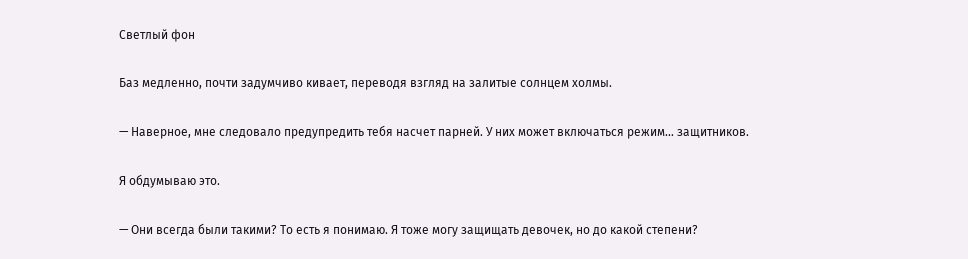Светлый фон

Баз медленно, почти задумчиво кивает, переводя взгляд на залитые солнцем холмы.

— Наверное, мне следовало предупредить тебя насчет парней. У них может включаться режим… защитников.

Я обдумываю это.

— Они всегда были такими? То есть я понимаю. Я тоже могу защищать девочек, но до какой степени?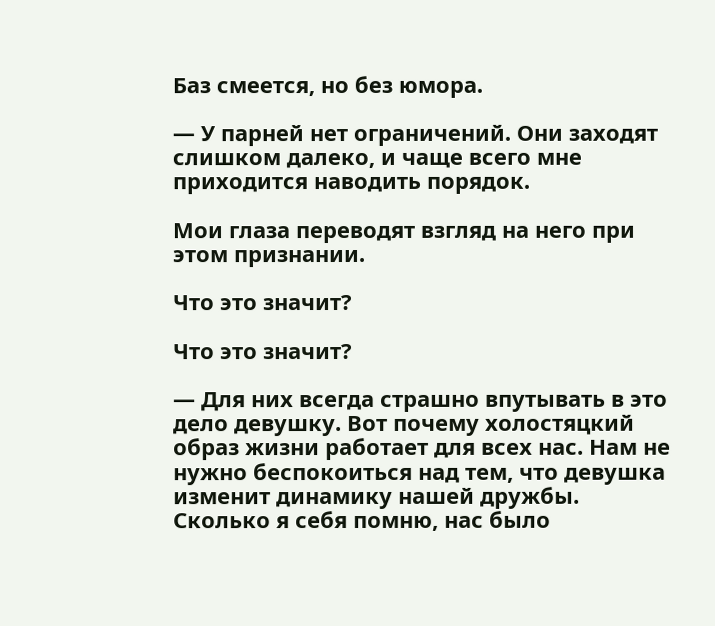Баз смеется, но без юмора.

— У парней нет ограничений. Они заходят слишком далеко, и чаще всего мне приходится наводить порядок.

Мои глаза переводят взгляд на него при этом признании.

Что это значит?

Что это значит?

— Для них всегда страшно впутывать в это дело девушку. Вот почему холостяцкий образ жизни работает для всех нас. Нам не нужно беспокоиться над тем, что девушка изменит динамику нашей дружбы. Сколько я себя помню, нас было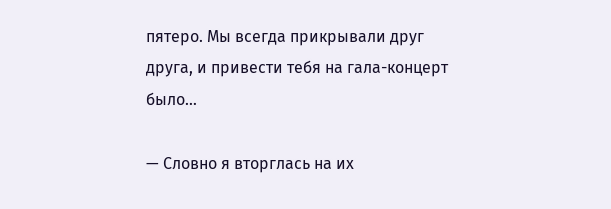пятеро. Мы всегда прикрывали друг друга, и привести тебя на гала-концерт было…

— Словно я вторглась на их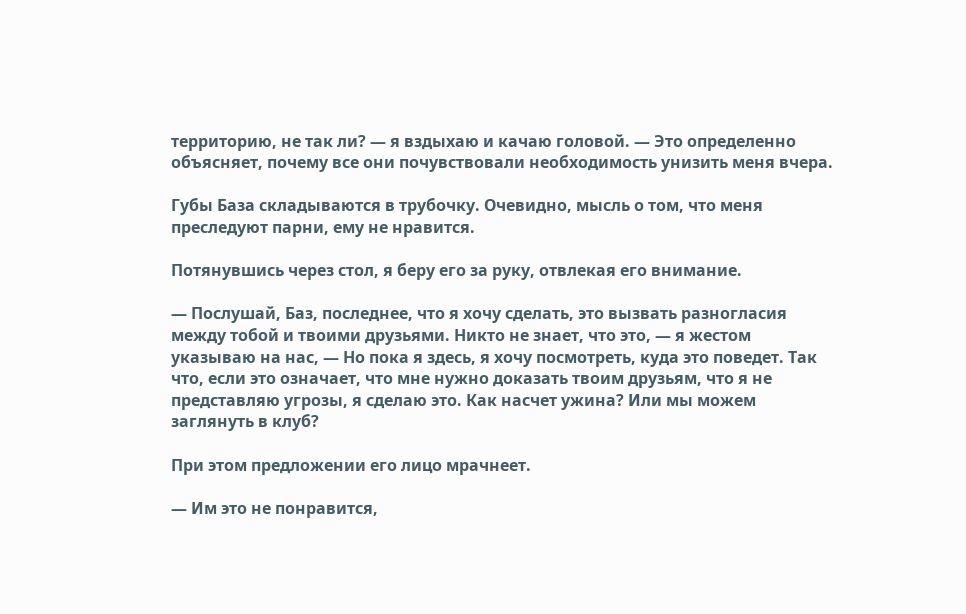территорию, не так ли? — я вздыхаю и качаю головой. — Это определенно объясняет, почему все они почувствовали необходимость унизить меня вчера.

Губы База складываются в трубочку. Очевидно, мысль о том, что меня преследуют парни, ему не нравится.

Потянувшись через стол, я беру его за руку, отвлекая его внимание.

— Послушай, Баз, последнее, что я хочу сделать, это вызвать разногласия между тобой и твоими друзьями. Никто не знает, что это, — я жестом указываю на нас, — Но пока я здесь, я хочу посмотреть, куда это поведет. Так что, если это означает, что мне нужно доказать твоим друзьям, что я не представляю угрозы, я сделаю это. Как насчет ужина? Или мы можем заглянуть в клуб?

При этом предложении его лицо мрачнеет.

— Им это не понравится,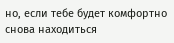но, если тебе будет комфортно снова находиться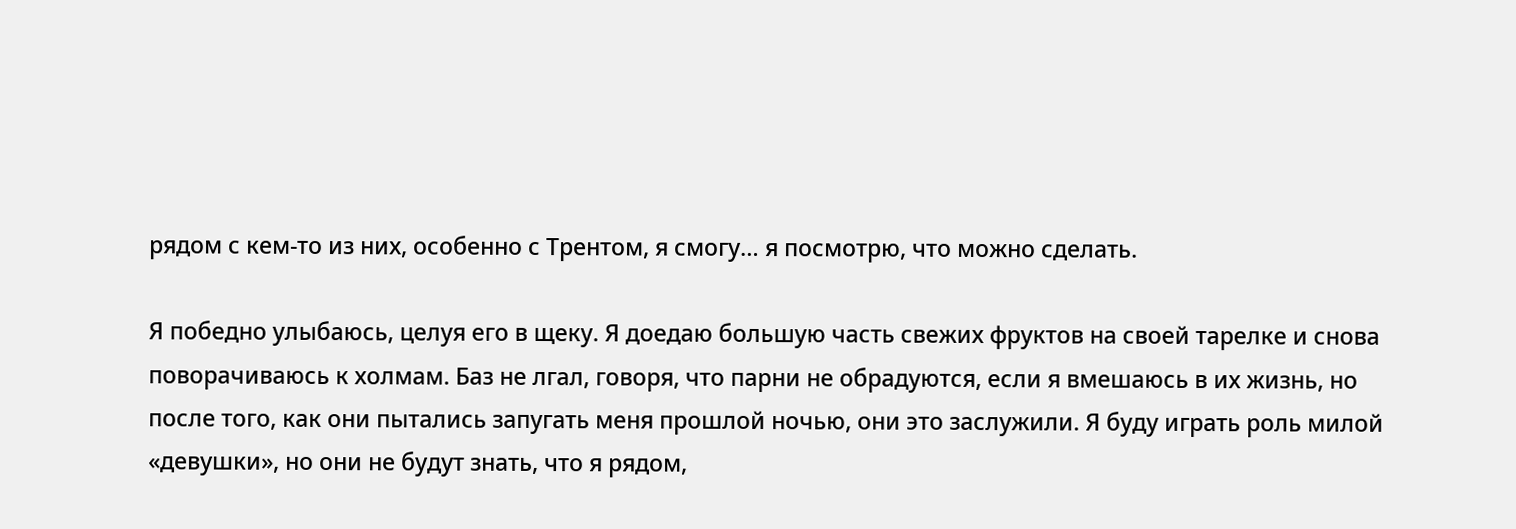рядом с кем-то из них, особенно с Трентом, я смогу… я посмотрю, что можно сделать.

Я победно улыбаюсь, целуя его в щеку. Я доедаю большую часть свежих фруктов на своей тарелке и снова поворачиваюсь к холмам. Баз не лгал, говоря, что парни не обрадуются, если я вмешаюсь в их жизнь, но после того, как они пытались запугать меня прошлой ночью, они это заслужили. Я буду играть роль милой «девушки», но они не будут знать, что я рядом,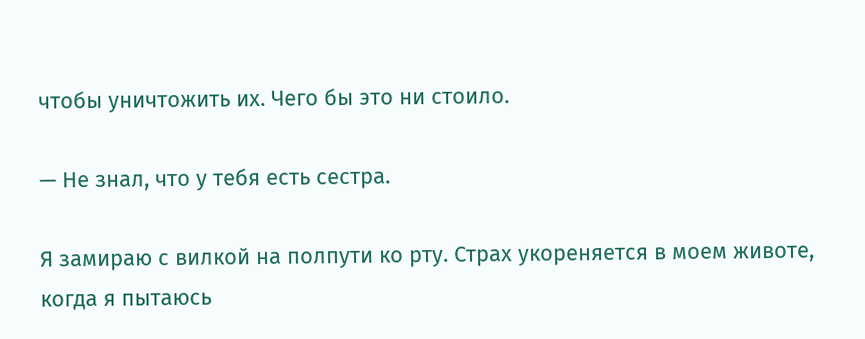чтобы уничтожить их. Чего бы это ни стоило.

— Не знал, что у тебя есть сестра.

Я замираю с вилкой на полпути ко рту. Страх укореняется в моем животе, когда я пытаюсь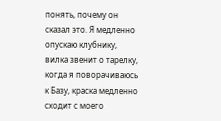понять, почему он сказал это. Я медленно опускаю клубнику, вилка звенит о тарелку, когда я поворачиваюсь к Базу, краска медленно сходит с моего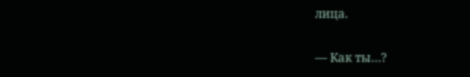лица.

— Как ты…?